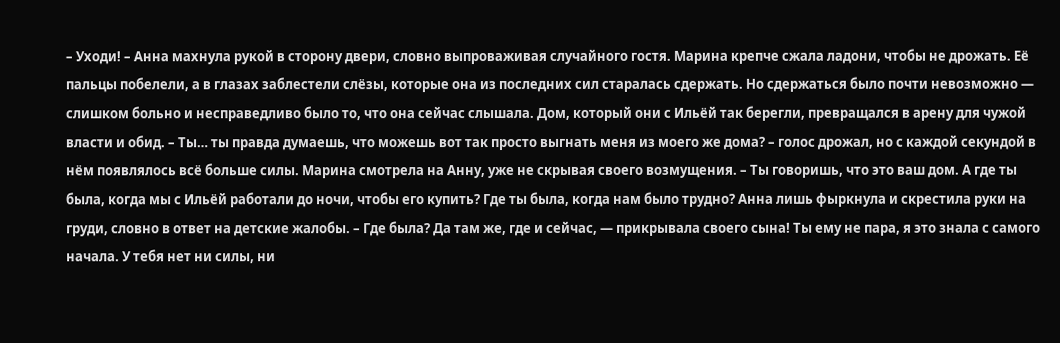– Уходи! – Анна махнула рукой в сторону двери, словно выпроваживая случайного гостя. Марина крепче сжала ладони, чтобы не дрожать. Её пальцы побелели, а в глазах заблестели слёзы, которые она из последних сил старалась сдержать. Но сдержаться было почти невозможно — слишком больно и несправедливо было то, что она сейчас слышала. Дом, который они с Ильёй так берегли, превращался в арену для чужой власти и обид. – Ты… ты правда думаешь, что можешь вот так просто выгнать меня из моего же дома? – голос дрожал, но с каждой секундой в нём появлялось всё больше силы. Марина смотрела на Анну, уже не скрывая своего возмущения. – Ты говоришь, что это ваш дом. А где ты была, когда мы с Ильёй работали до ночи, чтобы его купить? Где ты была, когда нам было трудно? Анна лишь фыркнула и скрестила руки на груди, словно в ответ на детские жалобы. – Где была? Да там же, где и сейчас, — прикрывала своего сына! Ты ему не пара, я это знала с самого начала. У тебя нет ни силы, ни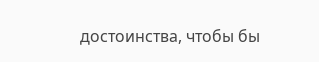достоинства, чтобы бы